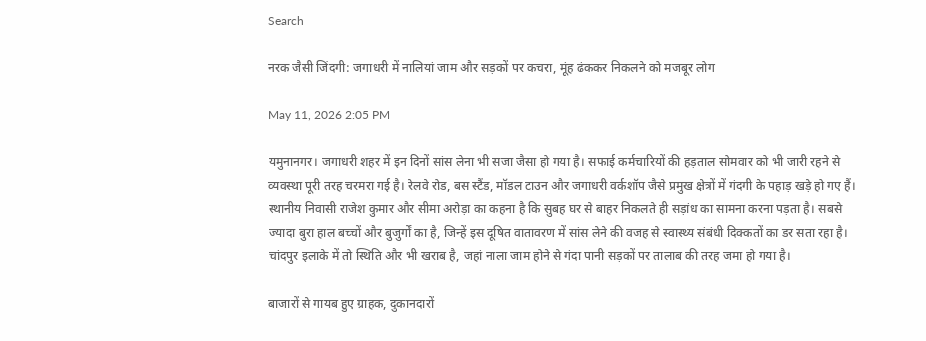Search

नरक जैसी जिंदगी: जगाधरी में नालियां जाम और सड़कों पर कचरा, मूंह ढंककर निकलने को मजबूर लोग

May 11, 2026 2:05 PM

यमुनानगर। जगाधरी शहर में इन दिनों सांस लेना भी सजा जैसा हो गया है। सफाई कर्मचारियों की हड़ताल सोमवार को भी जारी रहने से व्यवस्था पूरी तरह चरमरा गई है। रेलवे रोड, बस स्टैंड, मॉडल टाउन और जगाधरी वर्कशॉप जैसे प्रमुख क्षेत्रों में गंदगी के पहाड़ खड़े हो गए हैं। स्थानीय निवासी राजेश कुमार और सीमा अरोड़ा का कहना है कि सुबह घर से बाहर निकलते ही सड़ांध का सामना करना पड़ता है। सबसे ज्यादा बुरा हाल बच्चों और बुजुर्गों का है, जिन्हें इस दूषित वातावरण में सांस लेने की वजह से स्वास्थ्य संबंधी दिक्कतों का डर सता रहा है। चांदपुर इलाके में तो स्थिति और भी खराब है, जहां नाला जाम होने से गंदा पानी सड़कों पर तालाब की तरह जमा हो गया है।

बाजारों से गायब हुए ग्राहक, दुकानदारों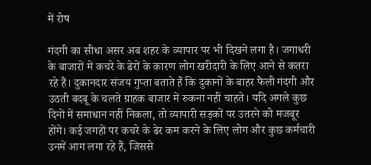में रोष

गंदगी का सीधा असर अब शहर के व्यापार पर भी दिखने लगा है। जगाधरी के बाजारों में कचरे के ढेरों के कारण लोग खरीदारी के लिए आने से कतरा रहे हैं। दुकानदार संजय गुप्ता बताते हैं कि दुकानों के बाहर फैली गंदगी और उठती बदबू के चलते ग्राहक बाजार में रुकना नहीं चाहते। यदि अगले कुछ दिनों में समाधान नहीं निकला, तो व्यापारी सड़कों पर उतरने को मजबूर होंगे। कई जगहों पर कचरे के ढेर कम करने के लिए लोग और कुछ कर्मचारी उनमें आग लगा रहे हैं, जिससे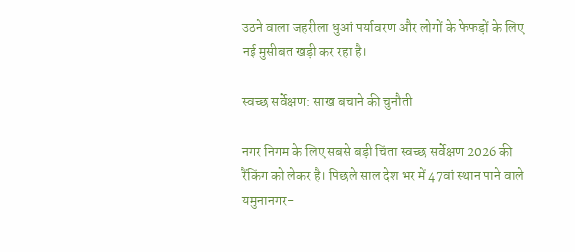उठने वाला जहरीला धुआं पर्यावरण और लोगों के फेफड़ों के लिए नई मुसीबत खड़ी कर रहा है।

स्वच्छ सर्वेक्षण: साख बचाने की चुनौती

नगर निगम के लिए सबसे बड़ी चिंता स्वच्छ सर्वेक्षण 2026 की रैंकिंग को लेकर है। पिछले साल देश भर में 47वां स्थान पाने वाले यमुनानगर-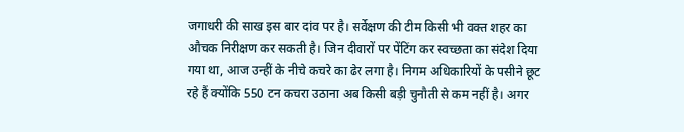जगाधरी की साख इस बार दांव पर है। सर्वेक्षण की टीम किसी भी वक्त शहर का औचक निरीक्षण कर सकती है। जिन दीवारों पर पेंटिंग कर स्वच्छता का संदेश दिया गया था, आज उन्हीं के नीचे कचरे का ढेर लगा है। निगम अधिकारियों के पसीने छूट रहे हैं क्योंकि 550 टन कचरा उठाना अब किसी बड़ी चुनौती से कम नहीं है। अगर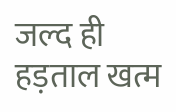जल्द ही हड़ताल खत्म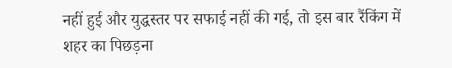नहीं हुई और युद्धस्तर पर सफाई नहीं की गई, तो इस बार रैंकिंग में शहर का पिछड़ना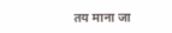तय माना जा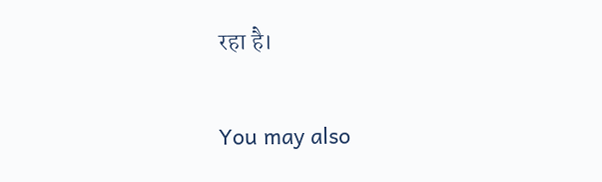रहा है।

You may also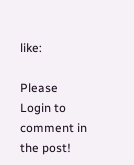like:

Please Login to comment in the post!